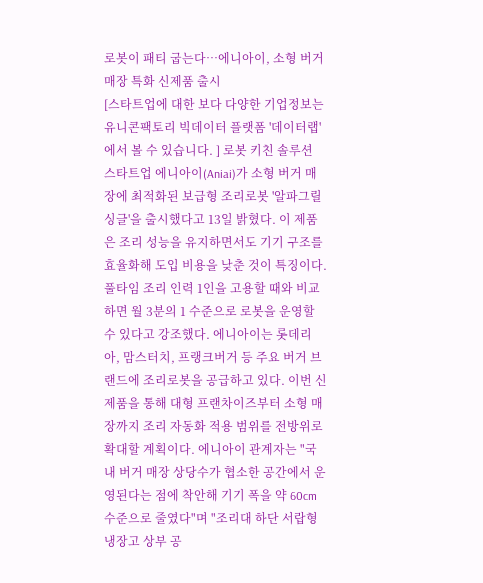로봇이 패티 굽는다…에니아이, 소형 버거매장 특화 신제품 출시
[스타트업에 대한 보다 다양한 기업정보는 유니콘팩토리 빅데이터 플랫폼 '데이터랩'에서 볼 수 있습니다. ] 로봇 키친 솔루션 스타트업 에니아이(Aniai)가 소형 버거 매장에 최적화된 보급형 조리로봇 '알파그릴 싱글'을 출시했다고 13일 밝혔다. 이 제품은 조리 성능을 유지하면서도 기기 구조를 효율화해 도입 비용을 낮춘 것이 특징이다. 풀타임 조리 인력 1인을 고용할 때와 비교하면 월 3분의 1 수준으로 로봇을 운영할 수 있다고 강조했다. 에니아이는 롯데리아, 맘스터치, 프랭크버거 등 주요 버거 브랜드에 조리로봇을 공급하고 있다. 이번 신제품을 통해 대형 프랜차이즈부터 소형 매장까지 조리 자동화 적용 범위를 전방위로 확대할 계획이다. 에니아이 관계자는 "국내 버거 매장 상당수가 협소한 공간에서 운영된다는 점에 착안해 기기 폭을 약 60cm 수준으로 줄였다"며 "조리대 하단 서랍형 냉장고 상부 공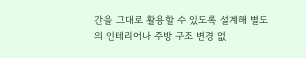간을 그대로 활용할 수 있도록 설계해 별도의 인테리어나 주방 구조 변경 없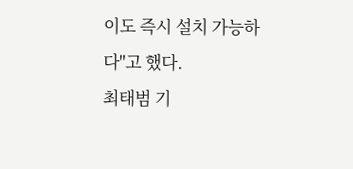이도 즉시 설치 가능하다"고 했다.
최태범 기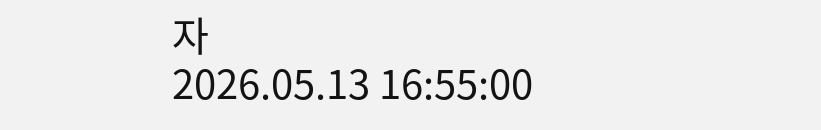자
2026.05.13 16:55:00